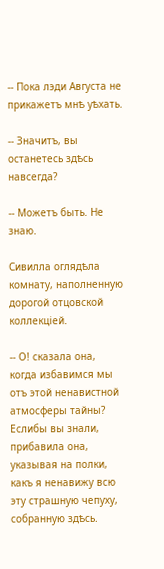-- Пока лэди Августа не прикажетъ мнѣ уѣхать.

-- Значитъ, вы останетесь здѣсь навсегда?

-- Можетъ быть. Не знаю.

Сивилла оглядѣла комнату, наполненную дорогой отцовской коллекціей.

-- О! сказала она, когда избавимся мы отъ этой ненавистной атмосферы тайны? Еслибы вы знали, прибавила она, указывая на полки, какъ я ненавижу всю эту страшную чепуху, собранную здѣсь.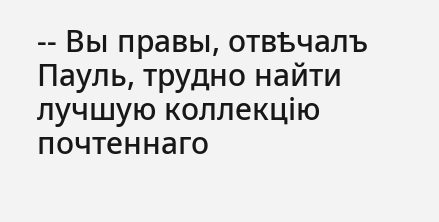-- Вы правы, отвѣчалъ Пауль, трудно найти лучшую коллекцію почтеннаго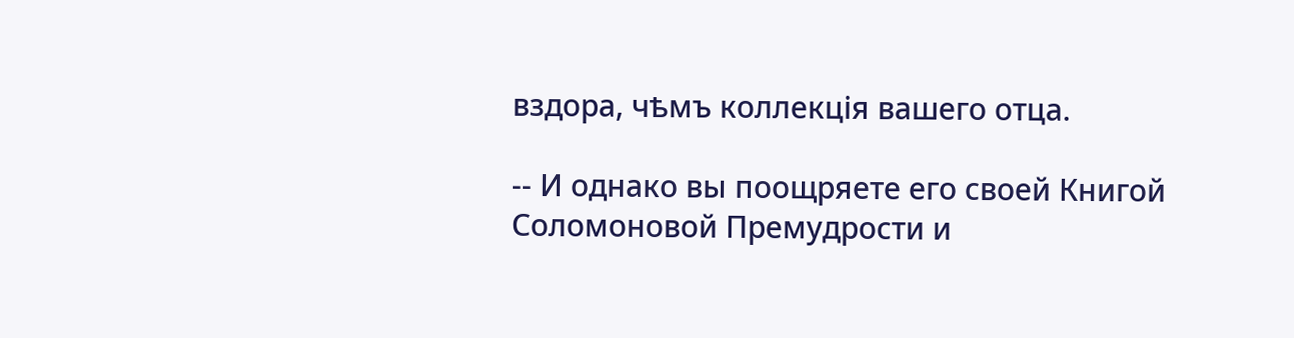вздора, чѣмъ коллекція вашего отца.

-- И однако вы поощряете его своей Книгой Соломоновой Премудрости и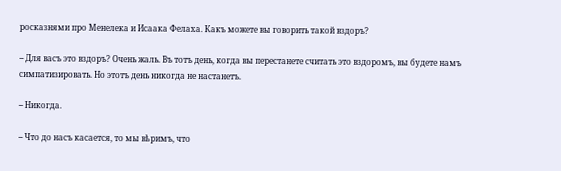росказнями про Менелека и Исаака Фелаха. Какъ можете вы говорить такой вздоръ?

-- Для васъ это вздоръ? Очень жаль. Въ тотъ день, когда вы перестанете считать это вздоромъ, вы будете намъ симпатизировать. Но этотъ день никогда не настанетъ.

-- Никогда.

-- Что до насъ касается, то мы вѣримъ, что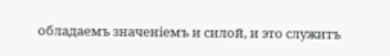обладаемъ значеніемъ и силой, и это служитъ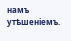намъ утѣшеніемъ.